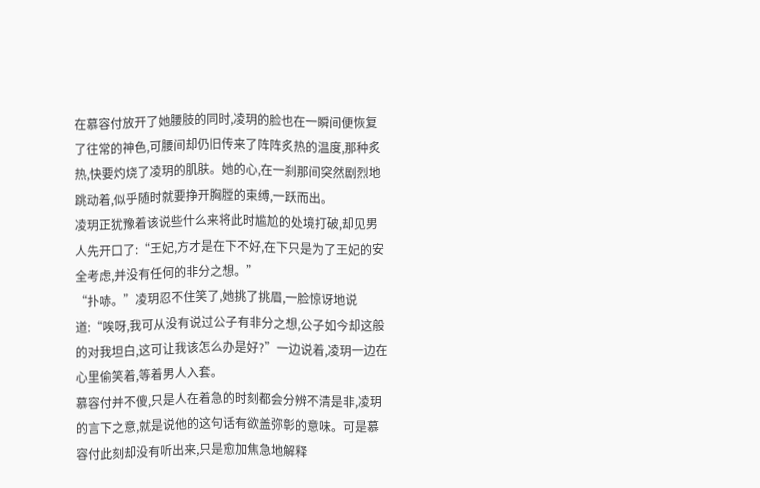在慕容付放开了她腰肢的同时,凌玥的脸也在一瞬间便恢复了往常的神色,可腰间却仍旧传来了阵阵炙热的温度,那种炙热,快要灼烧了凌玥的肌肤。她的心,在一刹那间突然剧烈地跳动着,似乎随时就要挣开胸膛的束缚,一跃而出。
凌玥正犹豫着该说些什么来将此时尴尬的处境打破,却见男人先开口了:“王妃,方才是在下不好,在下只是为了王妃的安全考虑,并没有任何的非分之想。”
“扑哧。”凌玥忍不住笑了,她挑了挑眉,一脸惊讶地说道:“唉呀,我可从没有说过公子有非分之想,公子如今却这般的对我坦白,这可让我该怎么办是好?”一边说着,凌玥一边在心里偷笑着,等着男人入套。
慕容付并不傻,只是人在着急的时刻都会分辨不清是非,凌玥的言下之意,就是说他的这句话有欲盖弥彰的意味。可是慕容付此刻却没有听出来,只是愈加焦急地解释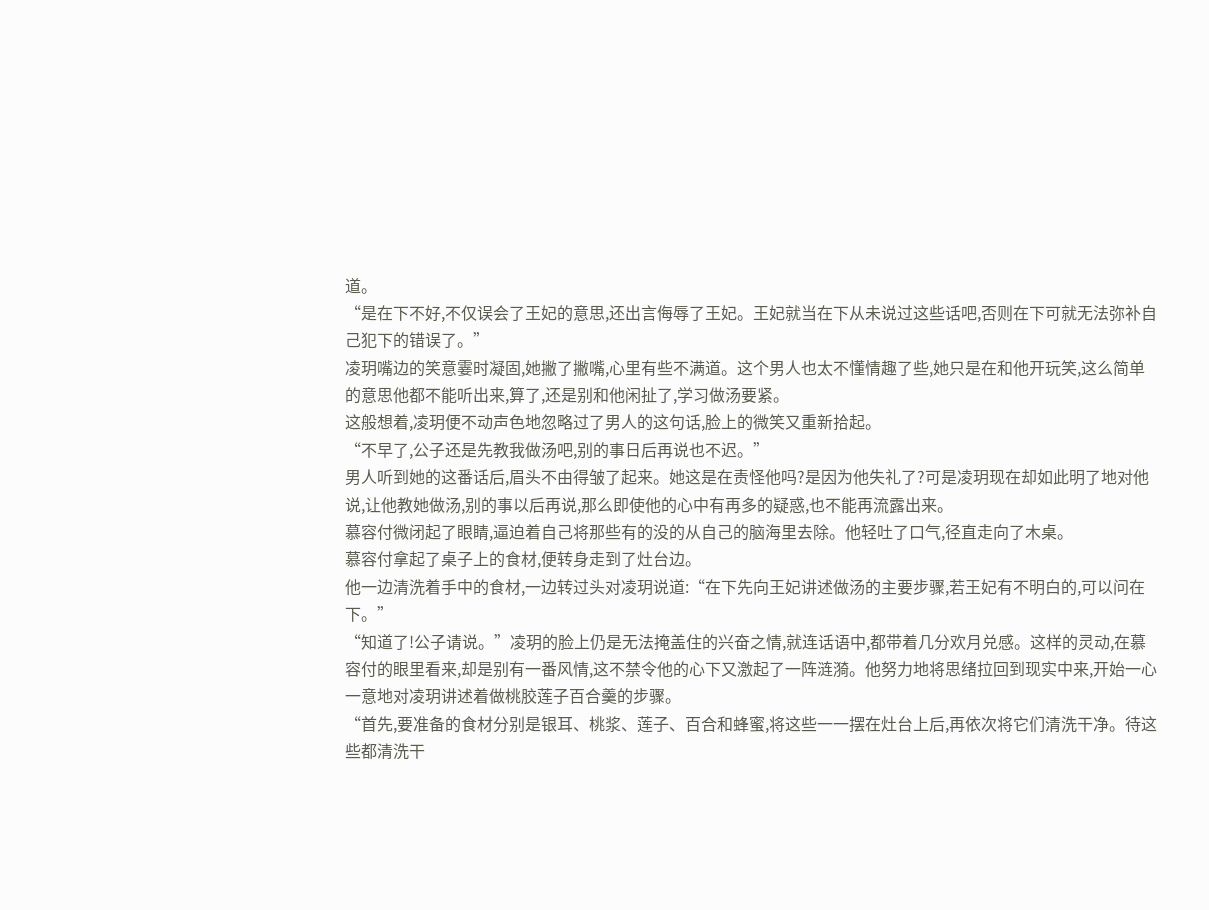道。
“是在下不好,不仅误会了王妃的意思,还出言侮辱了王妃。王妃就当在下从未说过这些话吧,否则在下可就无法弥补自己犯下的错误了。”
凌玥嘴边的笑意霎时凝固,她撇了撇嘴,心里有些不满道。这个男人也太不懂情趣了些,她只是在和他开玩笑,这么简单的意思他都不能听出来,算了,还是别和他闲扯了,学习做汤要紧。
这般想着,凌玥便不动声色地忽略过了男人的这句话,脸上的微笑又重新拾起。
“不早了,公子还是先教我做汤吧,别的事日后再说也不迟。”
男人听到她的这番话后,眉头不由得皱了起来。她这是在责怪他吗?是因为他失礼了?可是凌玥现在却如此明了地对他说,让他教她做汤,别的事以后再说,那么即使他的心中有再多的疑惑,也不能再流露出来。
慕容付微闭起了眼睛,逼迫着自己将那些有的没的从自己的脑海里去除。他轻吐了口气,径直走向了木桌。
慕容付拿起了桌子上的食材,便转身走到了灶台边。
他一边清洗着手中的食材,一边转过头对凌玥说道:“在下先向王妃讲述做汤的主要步骤,若王妃有不明白的,可以问在下。”
“知道了!公子请说。”凌玥的脸上仍是无法掩盖住的兴奋之情,就连话语中,都带着几分欢月兑感。这样的灵动,在慕容付的眼里看来,却是别有一番风情,这不禁令他的心下又激起了一阵涟漪。他努力地将思绪拉回到现实中来,开始一心一意地对凌玥讲述着做桃胶莲子百合羹的步骤。
“首先,要准备的食材分别是银耳、桃浆、莲子、百合和蜂蜜,将这些一一摆在灶台上后,再依次将它们清洗干净。待这些都清洗干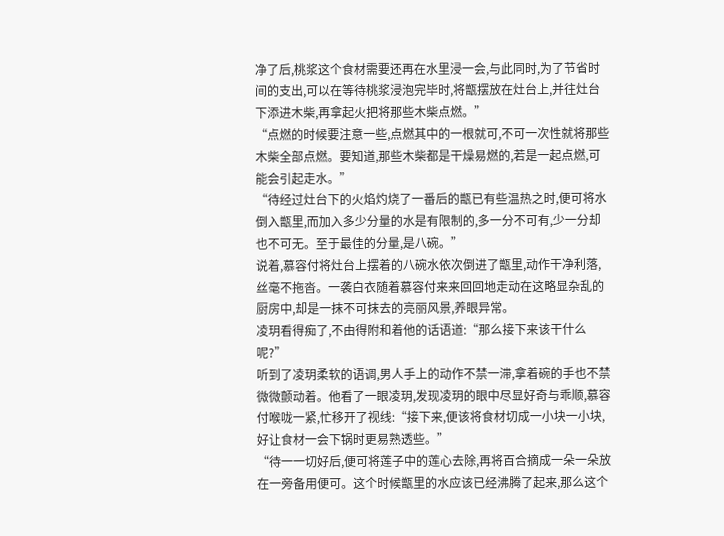净了后,桃浆这个食材需要还再在水里浸一会,与此同时,为了节省时间的支出,可以在等待桃浆浸泡完毕时,将甑摆放在灶台上,并往灶台下添进木柴,再拿起火把将那些木柴点燃。”
“点燃的时候要注意一些,点燃其中的一根就可,不可一次性就将那些木柴全部点燃。要知道,那些木柴都是干燥易燃的,若是一起点燃,可能会引起走水。”
“待经过灶台下的火焰灼烧了一番后的甑已有些温热之时,便可将水倒入甑里,而加入多少分量的水是有限制的,多一分不可有,少一分却也不可无。至于最佳的分量,是八碗。”
说着,慕容付将灶台上摆着的八碗水依次倒进了甑里,动作干净利落,丝毫不拖沓。一袭白衣随着慕容付来来回回地走动在这略显杂乱的厨房中,却是一抹不可抹去的亮丽风景,养眼异常。
凌玥看得痴了,不由得附和着他的话语道:“那么接下来该干什么呢?”
听到了凌玥柔软的语调,男人手上的动作不禁一滞,拿着碗的手也不禁微微颤动着。他看了一眼凌玥,发现凌玥的眼中尽显好奇与乖顺,慕容付喉咙一紧,忙移开了视线:“接下来,便该将食材切成一小块一小块,好让食材一会下锅时更易熟透些。”
“待一一切好后,便可将莲子中的莲心去除,再将百合摘成一朵一朵放在一旁备用便可。这个时候甑里的水应该已经沸腾了起来,那么这个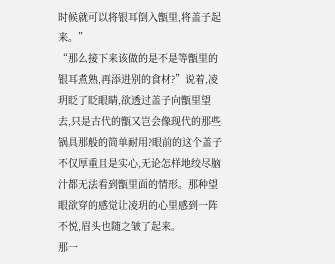时候就可以将银耳倒入甑里,将盖子起来。”
“那么接下来该做的是不是等甑里的银耳煮熟,再添进别的食材?”说着,凌玥眨了眨眼睛,欲透过盖子向甑里望去,只是古代的甑又岂会像现代的那些锅具那般的简单耐用?眼前的这个盖子不仅厚重且是实心,无论怎样地绞尽脑汁都无法看到甑里面的情形。那种望眼欲穿的感觉让凌玥的心里感到一阵不悦,眉头也随之皱了起来。
那一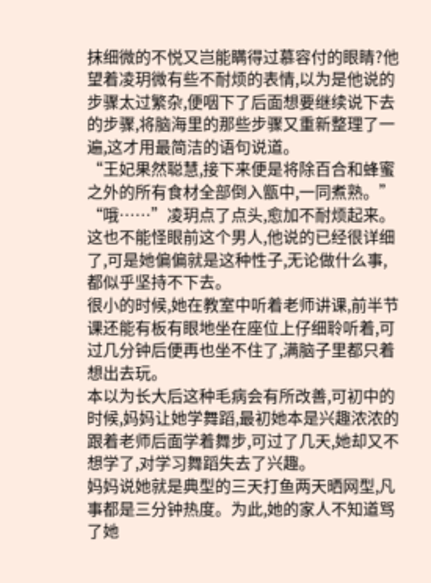抹细微的不悦又岂能瞒得过慕容付的眼睛?他望着凌玥微有些不耐烦的表情,以为是他说的步骤太过繁杂,便咽下了后面想要继续说下去的步骤,将脑海里的那些步骤又重新整理了一遍,这才用最简洁的语句说道。
“王妃果然聪慧,接下来便是将除百合和蜂蜜之外的所有食材全部倒入甑中,一同煮熟。”
“哦……”凌玥点了点头,愈加不耐烦起来。这也不能怪眼前这个男人,他说的已经很详细了,可是她偏偏就是这种性子,无论做什么事,都似乎坚持不下去。
很小的时候,她在教室中听着老师讲课,前半节课还能有板有眼地坐在座位上仔细聆听着,可过几分钟后便再也坐不住了,满脑子里都只着想出去玩。
本以为长大后这种毛病会有所改善,可初中的时候,妈妈让她学舞蹈,最初她本是兴趣浓浓的跟着老师后面学着舞步,可过了几天,她却又不想学了,对学习舞蹈失去了兴趣。
妈妈说她就是典型的三天打鱼两天晒网型,凡事都是三分钟热度。为此,她的家人不知道骂了她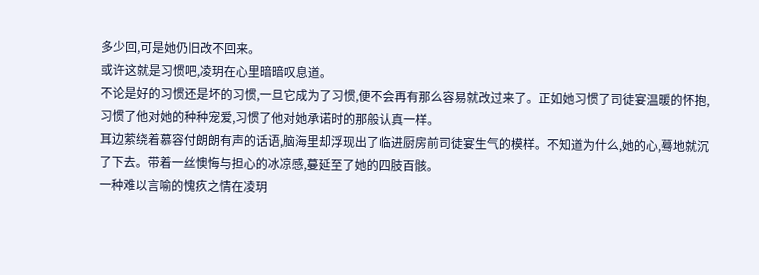多少回,可是她仍旧改不回来。
或许这就是习惯吧,凌玥在心里暗暗叹息道。
不论是好的习惯还是坏的习惯,一旦它成为了习惯,便不会再有那么容易就改过来了。正如她习惯了司徒宴温暖的怀抱,习惯了他对她的种种宠爱,习惯了他对她承诺时的那般认真一样。
耳边萦绕着慕容付朗朗有声的话语,脑海里却浮现出了临进厨房前司徒宴生气的模样。不知道为什么,她的心,蓦地就沉了下去。带着一丝懊悔与担心的冰凉感,蔓延至了她的四肢百骸。
一种难以言喻的愧疚之情在凌玥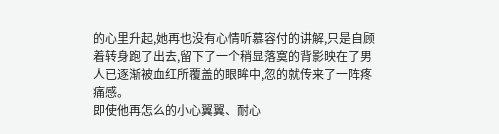的心里升起,她再也没有心情听慕容付的讲解,只是自顾着转身跑了出去,留下了一个稍显落寞的背影映在了男人已逐渐被血红所覆盖的眼眸中,忽的就传来了一阵疼痛感。
即使他再怎么的小心翼翼、耐心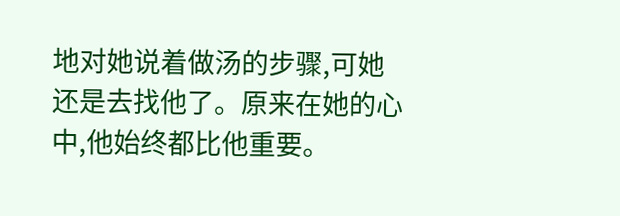地对她说着做汤的步骤,可她还是去找他了。原来在她的心中,他始终都比他重要。